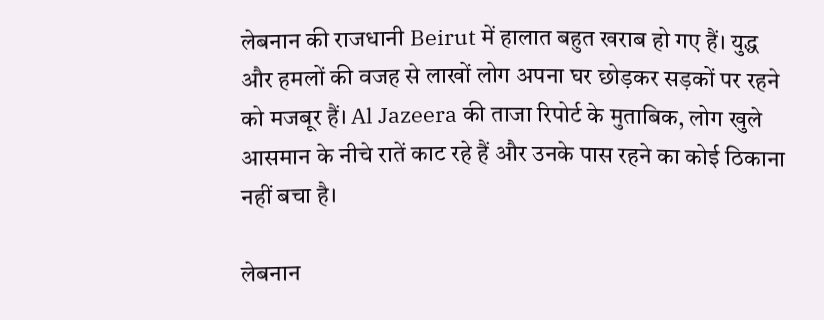लेबनान की राजधानी Beirut में हालात बहुत खराब हो गए हैं। युद्ध और हमलों की वजह से लाखों लोग अपना घर छोड़कर सड़कों पर रहने को मजबूर हैं। Al Jazeera की ताजा रिपोर्ट के मुताबिक, लोग खुले आसमान के नीचे रातें काट रहे हैं और उनके पास रहने का कोई ठिकाना नहीं बचा है।

लेबनान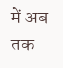में अब तक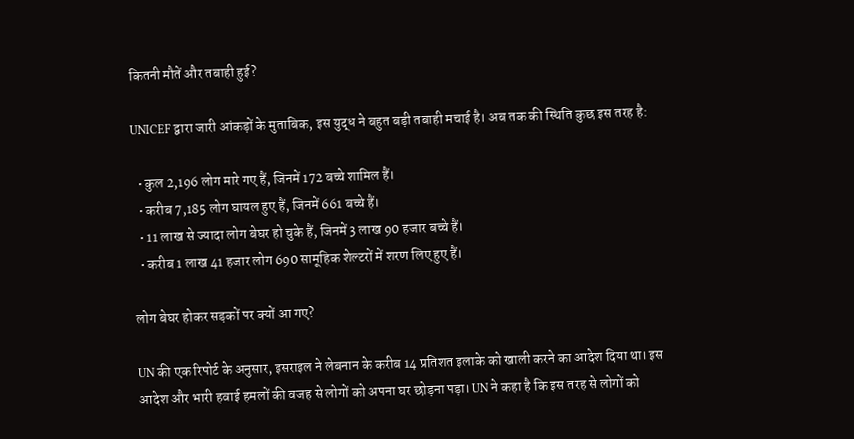कितनी मौतें और तबाही हुई?

UNICEF द्वारा जारी आंकड़ों के मुताबिक, इस युद्ध ने बहुत बड़ी तबाही मचाई है। अब तक की स्थिति कुछ इस तरह है:

  • कुल 2,196 लोग मारे गए हैं, जिनमें 172 बच्चे शामिल हैं।
  • करीब 7,185 लोग घायल हुए हैं, जिनमें 661 बच्चे हैं।
  • 11 लाख से ज्यादा लोग बेघर हो चुके हैं, जिनमें 3 लाख 90 हजार बच्चे हैं।
  • करीब 1 लाख 41 हजार लोग 690 सामूहिक शेल्टरों में शरण लिए हुए हैं।

लोग बेघर होकर सड़कों पर क्यों आ गए?

UN की एक रिपोर्ट के अनुसार, इसराइल ने लेबनान के करीब 14 प्रतिशत इलाके को खाली करने का आदेश दिया था। इस आदेश और भारी हवाई हमलों की वजह से लोगों को अपना घर छोड़ना पड़ा। UN ने कहा है कि इस तरह से लोगों को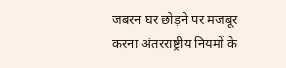जबरन घर छोड़ने पर मजबूर करना अंतरराष्ट्रीय नियमों के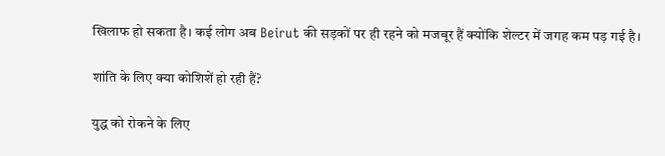खिलाफ हो सकता है। कई लोग अब Beirut की सड़कों पर ही रहने को मजबूर हैं क्योंकि शेल्टर में जगह कम पड़ गई है।

शांति के लिए क्या कोशिशें हो रही हैं?

युद्ध को रोकने के लिए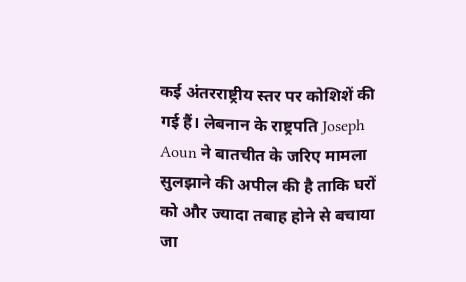कई अंतरराष्ट्रीय स्तर पर कोशिशें की गई हैं। लेबनान के राष्ट्रपति Joseph Aoun ने बातचीत के जरिए मामला सुलझाने की अपील की है ताकि घरों को और ज्यादा तबाह होने से बचाया जा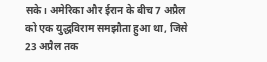सके। अमेरिका और ईरान के बीच 7 अप्रैल को एक युद्धविराम समझौता हुआ था, जिसे 23 अप्रैल तक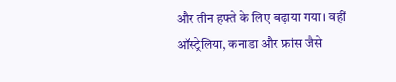और तीन हफ्ते के लिए बढ़ाया गया। वहीं ऑस्ट्रेलिया, कनाडा और फ्रांस जैसे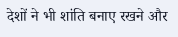देशों ने भी शांति बनाए रखने और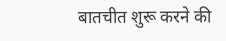बातचीत शुरू करने की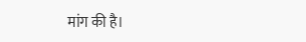मांग की है।